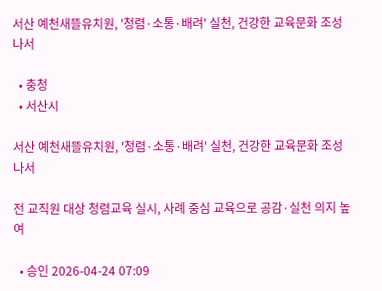서산 예천새뜰유치원, '청렴·소통·배려' 실천, 건강한 교육문화 조성 나서

  • 충청
  • 서산시

서산 예천새뜰유치원, '청렴·소통·배려' 실천, 건강한 교육문화 조성 나서

전 교직원 대상 청렴교육 실시, 사례 중심 교육으로 공감·실천 의지 높여

  • 승인 2026-04-24 07:09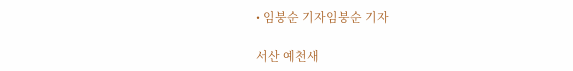• 임붕순 기자임붕순 기자

서산 예천새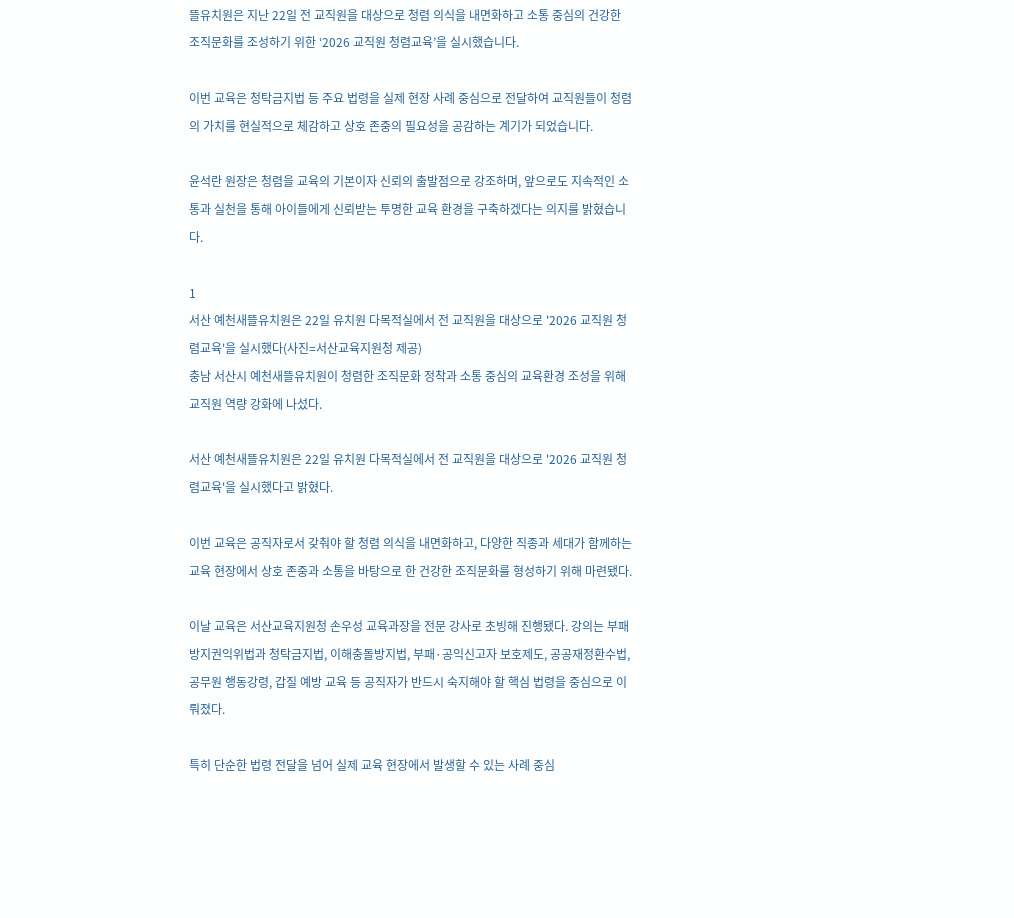뜰유치원은 지난 22일 전 교직원을 대상으로 청렴 의식을 내면화하고 소통 중심의 건강한 조직문화를 조성하기 위한 ‘2026 교직원 청렴교육’을 실시했습니다.

이번 교육은 청탁금지법 등 주요 법령을 실제 현장 사례 중심으로 전달하여 교직원들이 청렴의 가치를 현실적으로 체감하고 상호 존중의 필요성을 공감하는 계기가 되었습니다.

윤석란 원장은 청렴을 교육의 기본이자 신뢰의 출발점으로 강조하며, 앞으로도 지속적인 소통과 실천을 통해 아이들에게 신뢰받는 투명한 교육 환경을 구축하겠다는 의지를 밝혔습니다.

1
서산 예천새뜰유치원은 22일 유치원 다목적실에서 전 교직원을 대상으로 '2026 교직원 청렴교육'을 실시했다(사진=서산교육지원청 제공)
충남 서산시 예천새뜰유치원이 청렴한 조직문화 정착과 소통 중심의 교육환경 조성을 위해 교직원 역량 강화에 나섰다.

서산 예천새뜰유치원은 22일 유치원 다목적실에서 전 교직원을 대상으로 '2026 교직원 청렴교육'을 실시했다고 밝혔다.

이번 교육은 공직자로서 갖춰야 할 청렴 의식을 내면화하고, 다양한 직종과 세대가 함께하는 교육 현장에서 상호 존중과 소통을 바탕으로 한 건강한 조직문화를 형성하기 위해 마련됐다.

이날 교육은 서산교육지원청 손우성 교육과장을 전문 강사로 초빙해 진행됐다. 강의는 부패방지권익위법과 청탁금지법, 이해충돌방지법, 부패·공익신고자 보호제도, 공공재정환수법, 공무원 행동강령, 갑질 예방 교육 등 공직자가 반드시 숙지해야 할 핵심 법령을 중심으로 이뤄졌다.

특히 단순한 법령 전달을 넘어 실제 교육 현장에서 발생할 수 있는 사례 중심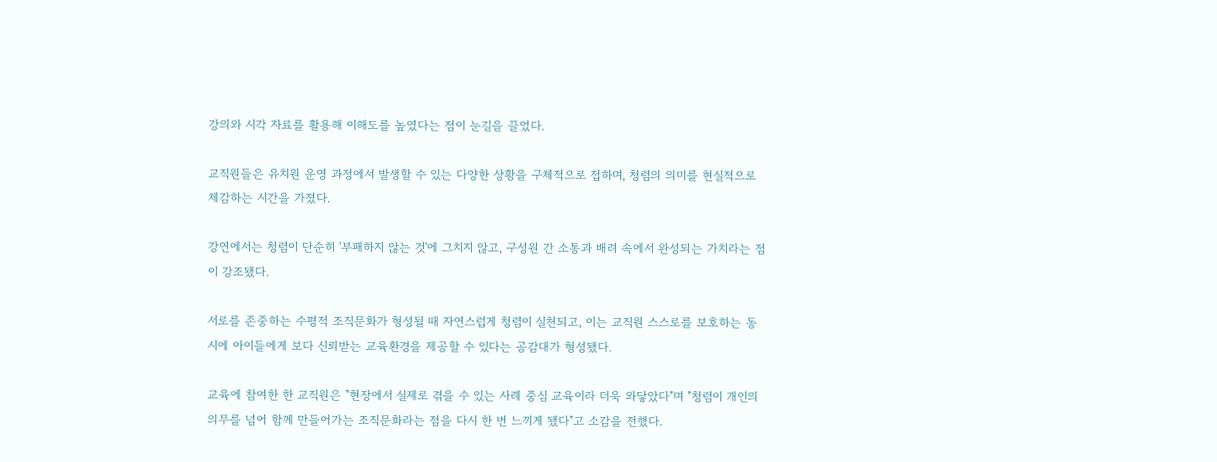강의와 시각 자료를 활용해 이해도를 높였다는 점이 눈길을 끌었다.

교직원들은 유치원 운영 과정에서 발생할 수 있는 다양한 상황을 구체적으로 접하며, 청렴의 의미를 현실적으로 체감하는 시간을 가졌다.

강연에서는 청렴이 단순히 '부패하지 않는 것'에 그치지 않고, 구성원 간 소통과 배려 속에서 완성되는 가치라는 점이 강조됐다.

서로를 존중하는 수평적 조직문화가 형성될 때 자연스럽게 청렴이 실천되고, 이는 교직원 스스로를 보호하는 동시에 아이들에게 보다 신뢰받는 교육환경을 제공할 수 있다는 공감대가 형성됐다.

교육에 참여한 한 교직원은 "현장에서 실제로 겪을 수 있는 사례 중심 교육이라 더욱 와닿았다"며 "청렴이 개인의 의무를 넘어 함께 만들어가는 조직문화라는 점을 다시 한 번 느끼게 됐다"고 소감을 전했다.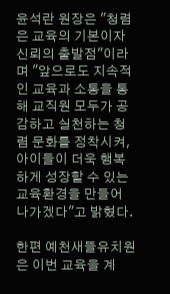윤석란 원장은 "청렴은 교육의 기본이자 신뢰의 출발점"이라며 "앞으로도 지속적인 교육과 소통을 통해 교직원 모두가 공감하고 실천하는 청렴 문화를 정착시켜, 아이들이 더욱 행복하게 성장할 수 있는 교육환경을 만들어 나가겠다"고 밝혔다.

한편 예천새뜰유치원은 이번 교육을 계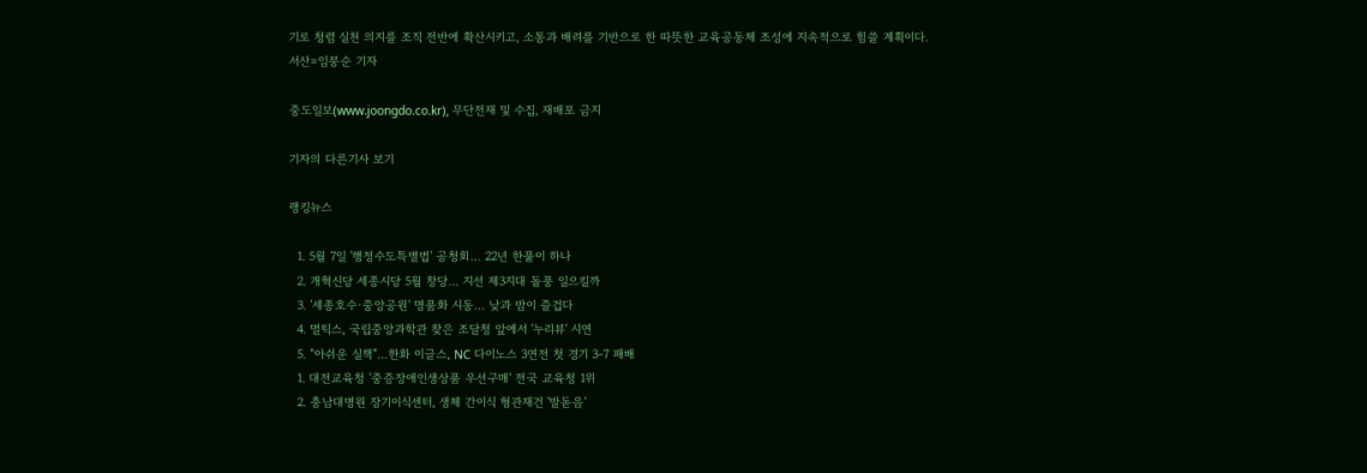기로 청렴 실천 의지를 조직 전반에 확산시키고, 소통과 배려를 기반으로 한 따뜻한 교육공동체 조성에 지속적으로 힘쓸 계획이다.
서산=임붕순 기자

중도일보(www.joongdo.co.kr), 무단전재 및 수집, 재배포 금지

기자의 다른기사 보기

랭킹뉴스

  1. 5월 7일 '행정수도특별법' 공청회… 22년 한풀이 하나
  2. 개혁신당 세종시당 5월 창당… 지선 제3지대 돌풍 일으킬까
  3. '세종호수·중앙공원' 명품화 시동… 낮과 밤이 즐겁다
  4. 멀틱스, 국립중앙과학관 찾은 조달청 앞에서 '누리뷰' 시연
  5. "아쉬운 실책"…한화 이글스, NC 다이노스 3연전 첫 경기 3-7 패배
  1. 대전교육청 '중증장애인생상품 우선구매' 전국 교육청 1위
  2. 충남대병원 장기이식센터, 생체 간이식 형관재건 '발돋음'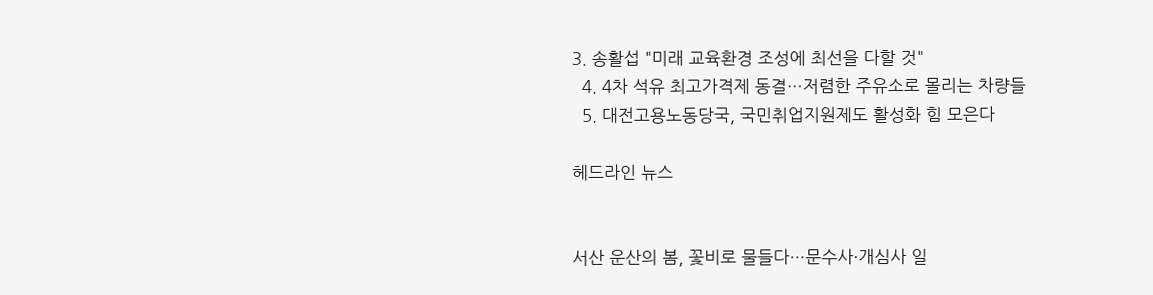3. 송활섭 "미래 교육환경 조성에 최선을 다할 것"
  4. 4차 석유 최고가격제 동결…저렴한 주유소로 몰리는 차량들
  5. 대전고용노동당국, 국민취업지원제도 활성화 힘 모은다

헤드라인 뉴스


서산 운산의 봄, 꽃비로 물들다…문수사·개심사 일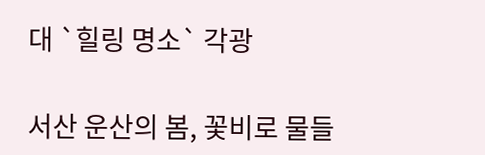대 `힐링 명소` 각광

서산 운산의 봄, 꽃비로 물들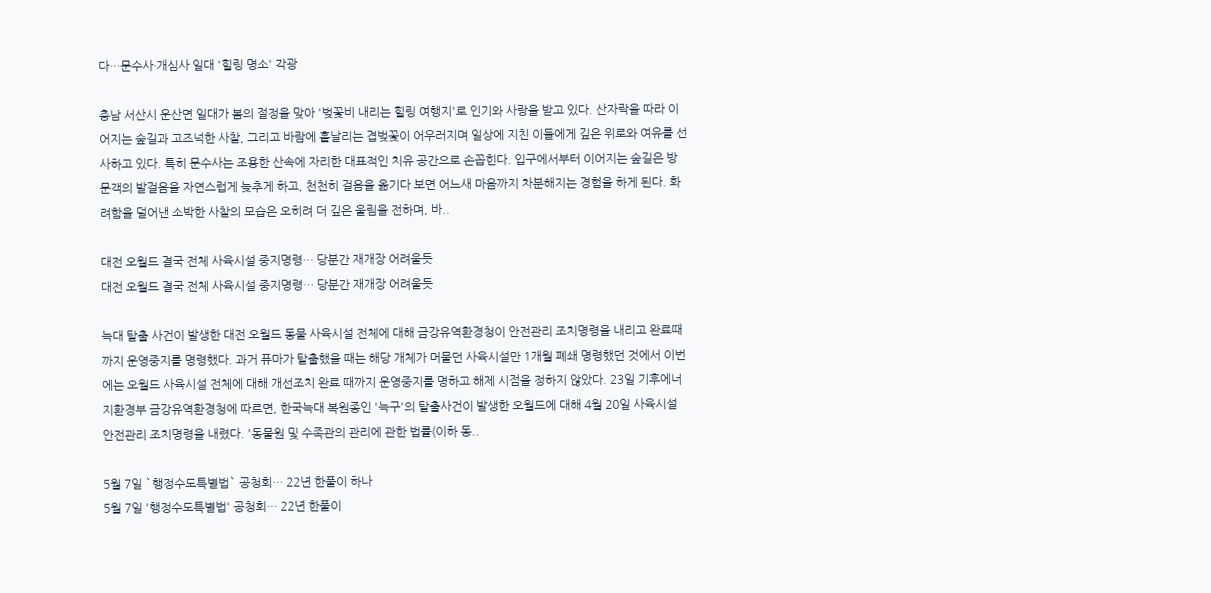다…문수사·개심사 일대 '힐링 명소' 각광

충남 서산시 운산면 일대가 봄의 절정을 맞아 '벚꽃비 내리는 힐링 여행지'로 인기와 사랑을 받고 있다. 산자락을 따라 이어지는 숲길과 고즈넉한 사찰, 그리고 바람에 흩날리는 겹벚꽃이 어우러지며 일상에 지친 이들에게 깊은 위로와 여유를 선사하고 있다. 특히 문수사는 조용한 산속에 자리한 대표적인 치유 공간으로 손꼽힌다. 입구에서부터 이어지는 숲길은 방문객의 발걸음을 자연스럽게 늦추게 하고, 천천히 걸음을 옮기다 보면 어느새 마음까지 차분해지는 경험을 하게 된다. 화려함을 덜어낸 소박한 사찰의 모습은 오히려 더 깊은 울림을 전하며, 바..

대전 오월드 결국 전체 사육시설 중지명령… 당분간 재개장 어려울듯
대전 오월드 결국 전체 사육시설 중지명령… 당분간 재개장 어려울듯

늑대 탈출 사건이 발생한 대전 오월드 동물 사육시설 전체에 대해 금강유역환경청이 안전관리 조치명령을 내리고 완료때까지 운영중지를 명령했다. 과거 퓨마가 탈출했을 때는 해당 개체가 머물던 사육시설만 1개월 폐쇄 명령했던 것에서 이번에는 오월드 사육시설 전체에 대해 개선조치 완료 때까지 운영중지를 명하고 해제 시점을 정하지 않았다. 23일 기후에너지환경부 금강유역환경청에 따르면, 한국늑대 복원종인 '늑구'의 탈출사건이 발생한 오월드에 대해 4월 20일 사육시설 안전관리 조치명령을 내렸다. '동물원 및 수족관의 관리에 관한 법률(이하 동..

5월 7일 `행정수도특별법` 공청회… 22년 한풀이 하나
5월 7일 '행정수도특별법' 공청회… 22년 한풀이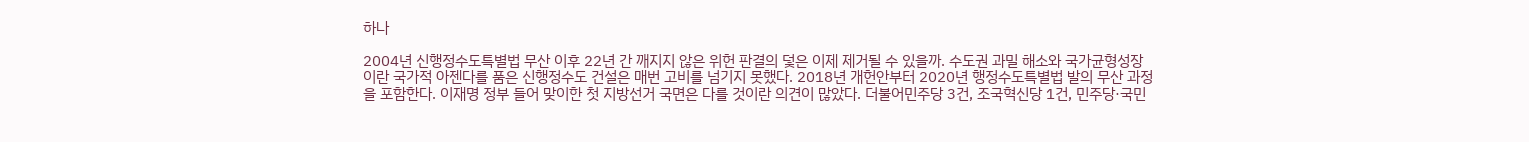하나

2004년 신행정수도특별법 무산 이후 22년 간 깨지지 않은 위헌 판결의 덫은 이제 제거될 수 있을까. 수도권 과밀 해소와 국가균형성장이란 국가적 아젠다를 품은 신행정수도 건설은 매번 고비를 넘기지 못했다. 2018년 개헌안부터 2020년 행정수도특별법 발의 무산 과정을 포함한다. 이재명 정부 들어 맞이한 첫 지방선거 국면은 다를 것이란 의견이 많았다. 더불어민주당 3건, 조국혁신당 1건, 민주당·국민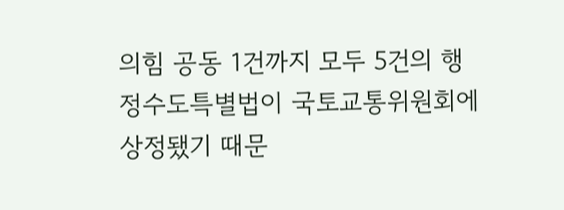의힘 공동 1건까지 모두 5건의 행정수도특별법이 국토교통위원회에 상정됐기 때문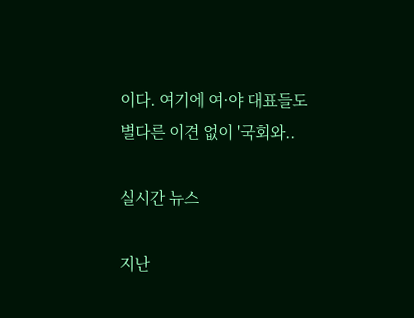이다. 여기에 여·야 대표들도 별다른 이견 없이 '국회와..

실시간 뉴스

지난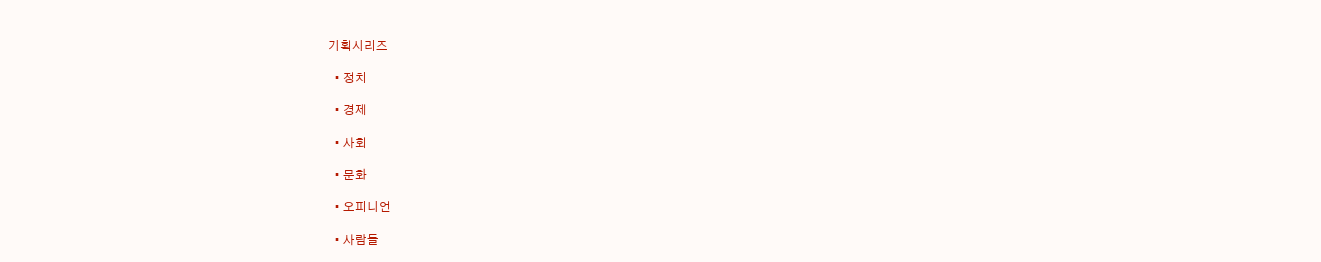기획시리즈

  • 정치

  • 경제

  • 사회

  • 문화

  • 오피니언

  • 사람들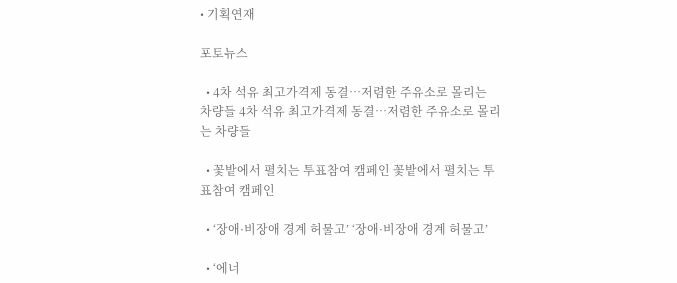• 기획연재

포토뉴스

  • 4차 석유 최고가격제 동결…저렴한 주유소로 몰리는 차량들 4차 석유 최고가격제 동결…저렴한 주유소로 몰리는 차량들

  • 꽃밭에서 펼치는 투표참여 캠페인 꽃밭에서 펼치는 투표참여 캠페인

  • ‘장애·비장애 경계 허물고’ ‘장애·비장애 경계 허물고’

  • ‘에너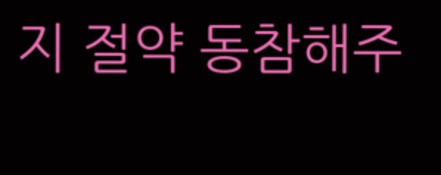지 절약 동참해주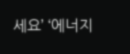세요’ ‘에너지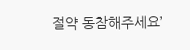절약 동참해주세요’